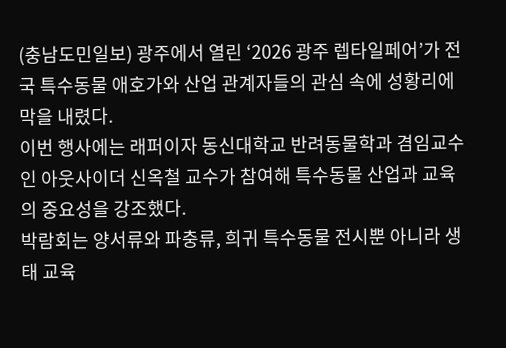(충남도민일보) 광주에서 열린 ‘2026 광주 렙타일페어’가 전국 특수동물 애호가와 산업 관계자들의 관심 속에 성황리에 막을 내렸다.
이번 행사에는 래퍼이자 동신대학교 반려동물학과 겸임교수인 아웃사이더 신옥철 교수가 참여해 특수동물 산업과 교육의 중요성을 강조했다.
박람회는 양서류와 파충류, 희귀 특수동물 전시뿐 아니라 생태 교육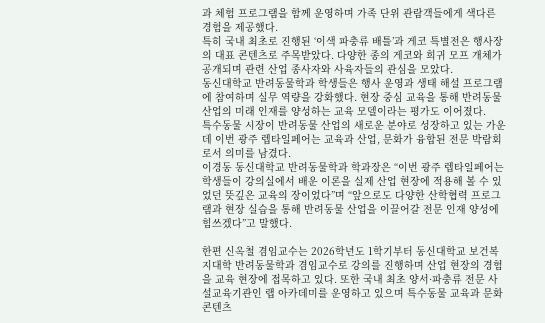과 체험 프로그램을 함께 운영하며 가족 단위 관람객들에게 색다른 경험을 제공했다.
특히 국내 최초로 진행된 ‘이색 파충류 배틀’과 게코 특별전은 행사장의 대표 콘텐츠로 주목받았다. 다양한 종의 게코와 희귀 모프 개체가 공개되며 관련 산업 종사자와 사육자들의 관심을 모았다.
동신대학교 반려동물학과 학생들은 행사 운영과 생태 해설 프로그램에 참여하며 실무 역량을 강화했다. 현장 중심 교육을 통해 반려동물 산업의 미래 인재를 양성하는 교육 모델이라는 평가도 이어졌다.
특수동물 시장이 반려동물 산업의 새로운 분야로 성장하고 있는 가운데 이번 광주 렙타일페어는 교육과 산업, 문화가 융합된 전문 박람회로서 의미를 남겼다.
이경동 동신대학교 반려동물학과 학과장은 “이번 광주 렙타일페어는 학생들이 강의실에서 배운 이론을 실제 산업 현장에 적용해 볼 수 있었던 뜻깊은 교육의 장이었다”며 “앞으로도 다양한 산학협력 프로그램과 현장 실습을 통해 반려동물 산업을 이끌어갈 전문 인재 양성에 힘쓰겠다”고 말했다.

한편 신옥철 겸임교수는 2026학년도 1학기부터 동신대학교 보건복지대학 반려동물학과 겸임교수로 강의를 진행하며 산업 현장의 경험을 교육 현장에 접목하고 있다. 또한 국내 최초 양서·파충류 전문 사설교육기관인 랩 아카데미를 운영하고 있으며 특수동물 교육과 문화 콘텐츠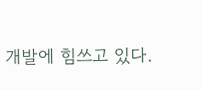개발에 힘쓰고 있다.